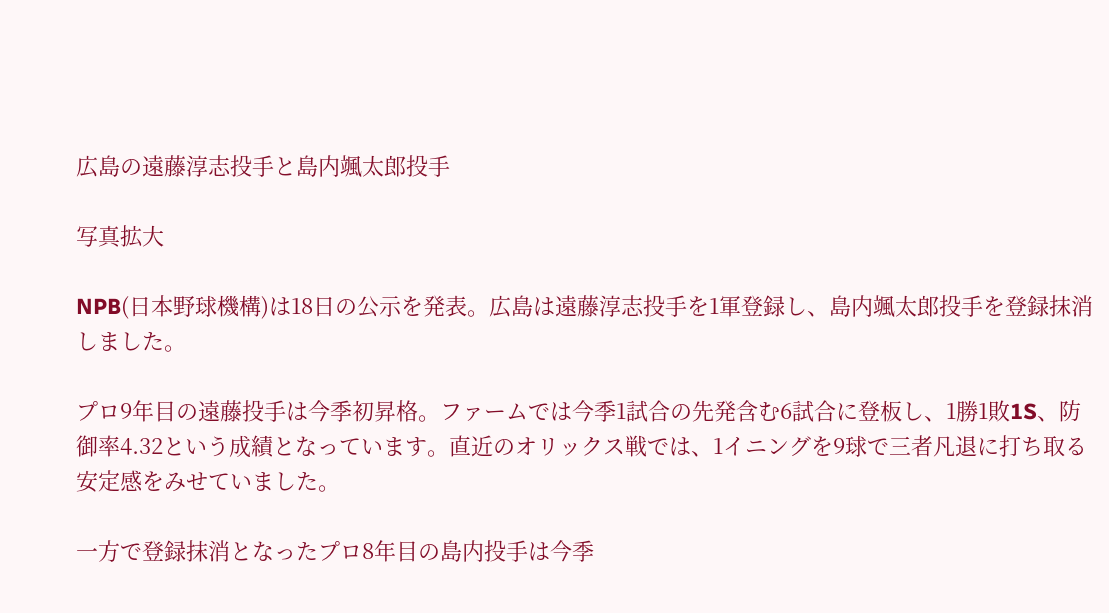広島の遠藤淳志投手と島内颯太郎投手

写真拡大

NPB(日本野球機構)は18日の公示を発表。広島は遠藤淳志投手を1軍登録し、島内颯太郎投手を登録抹消しました。

プロ9年目の遠藤投手は今季初昇格。ファームでは今季1試合の先発含む6試合に登板し、1勝1敗1S、防御率4.32という成績となっています。直近のオリックス戦では、1イニングを9球で三者凡退に打ち取る安定感をみせていました。

一方で登録抹消となったプロ8年目の島内投手は今季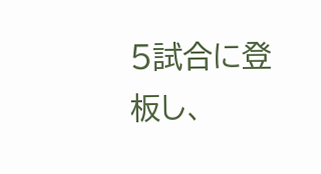5試合に登板し、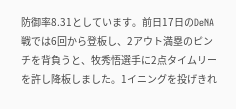防御率8.31としています。前日17日のDeNA戦では6回から登板し、2アウト満塁のピンチを背負うと、牧秀悟選手に2点タイムリーを許し降板しました。1イニングを投げきれ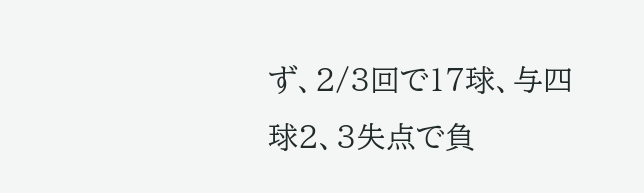ず、2/3回で17球、与四球2、3失点で負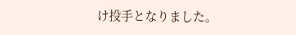け投手となりました。